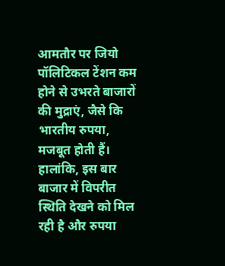आमतौर पर जियो पॉलिटिकल टेंशन कम होने से उभरते बाजारों की मुद्राएं, जैसे कि भारतीय रुपया, मजबूत होती हैं। हालांकि, इस बार बाजार में विपरीत स्थिति देखने को मिल रही है और रुपया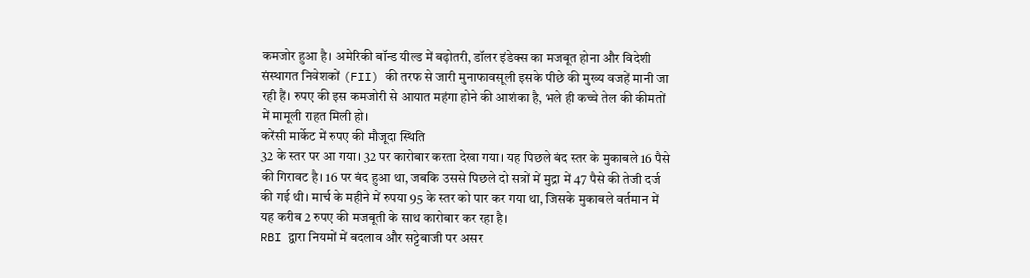कमजोर हुआ है। अमेरिकी बॉन्ड यील्ड में बढ़ोतरी, डॉलर इंडेक्स का मजबूत होना और विदेशी संस्थागत निवेशकों (FII) की तरफ से जारी मुनाफावसूली इसके पीछे की मुख्य वजहें मानी जा रही हैं। रुपए की इस कमजोरी से आयात महंगा होने की आशंका है, भले ही कच्चे तेल की कीमतों में मामूली राहत मिली हो।
करेंसी मार्केट में रुपए की मौजूदा स्थिति
32 के स्तर पर आ गया। 32 पर कारोबार करता देखा गया। यह पिछले बंद स्तर के मुकाबले 16 पैसे की गिरावट है। 16 पर बंद हुआ था, जबकि उससे पिछले दो सत्रों में मुद्रा में 47 पैसे की तेजी दर्ज की गई थी। मार्च के महीने में रुपया 95 के स्तर को पार कर गया था, जिसके मुकाबले वर्तमान में यह करीब 2 रुपए की मजबूती के साथ कारोबार कर रहा है।
RBI द्वारा नियमों में बदलाव और सट्टेबाजी पर असर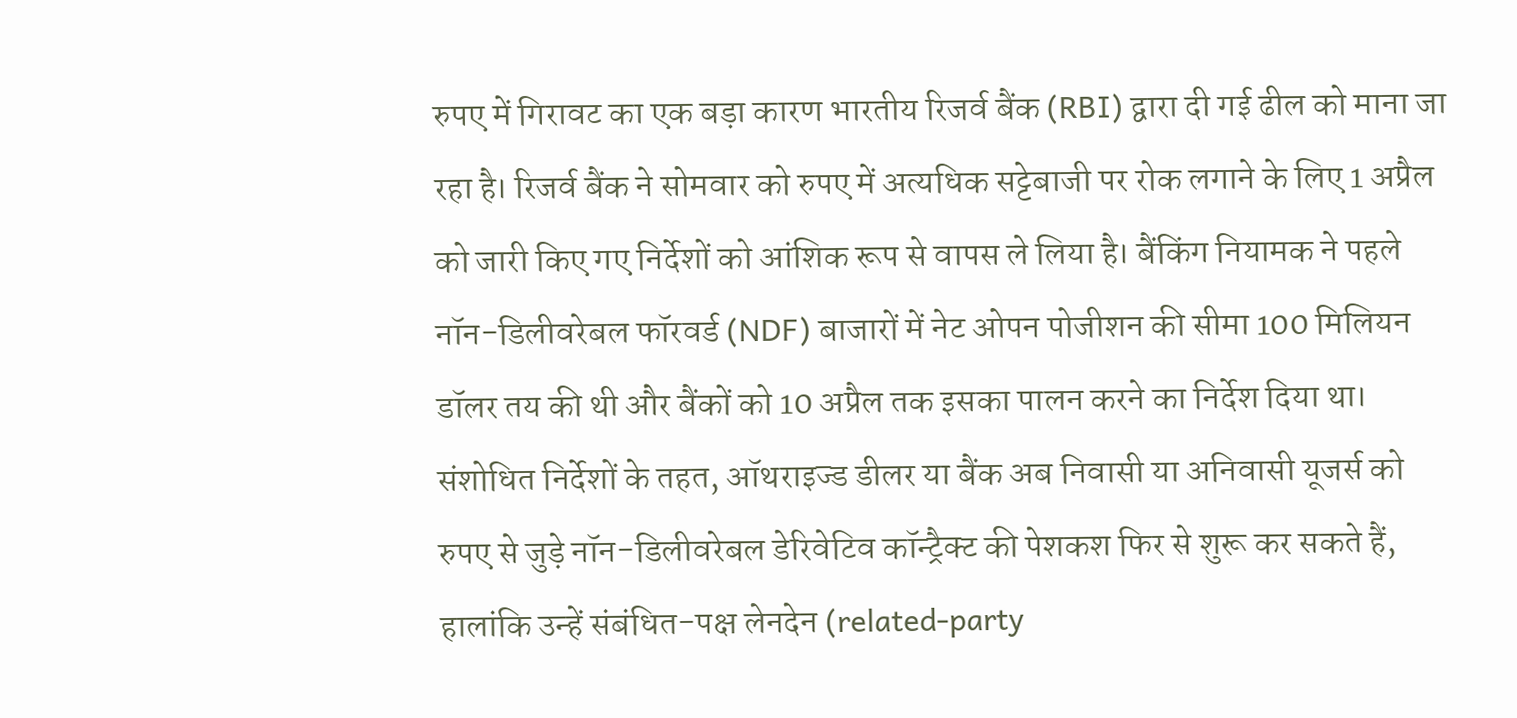रुपए में गिरावट का एक बड़ा कारण भारतीय रिजर्व बैंक (RBI) द्वारा दी गई ढील को माना जा रहा है। रिजर्व बैंक ने सोमवार को रुपए में अत्यधिक सट्टेबाजी पर रोक लगाने के लिए 1 अप्रैल को जारी किए गए निर्देशों को आंशिक रूप से वापस ले लिया है। बैंकिंग नियामक ने पहले नॉन-डिलीवरेबल फॉरवर्ड (NDF) बाजारों में नेट ओपन पोजीशन की सीमा 100 मिलियन डॉलर तय की थी और बैंकों को 10 अप्रैल तक इसका पालन करने का निर्देश दिया था। संशोधित निर्देशों के तहत, ऑथराइज्ड डीलर या बैंक अब निवासी या अनिवासी यूजर्स को रुपए से जुड़े नॉन-डिलीवरेबल डेरिवेटिव कॉन्ट्रैक्ट की पेशकश फिर से शुरू कर सकते हैं, हालांकि उन्हें संबंधित-पक्ष लेनदेन (related-party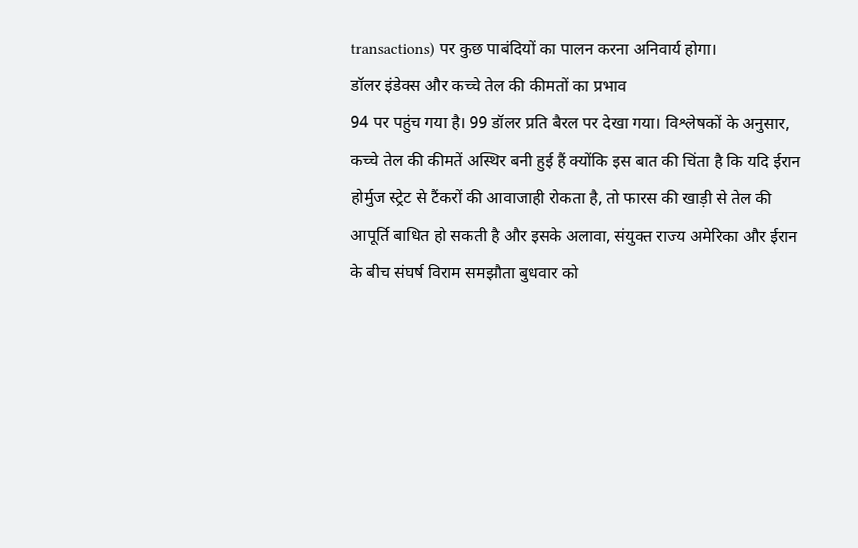transactions) पर कुछ पाबंदियों का पालन करना अनिवार्य होगा।
डॉलर इंडेक्स और कच्चे तेल की कीमतों का प्रभाव
94 पर पहुंच गया है। 99 डॉलर प्रति बैरल पर देखा गया। विश्लेषकों के अनुसार, कच्चे तेल की कीमतें अस्थिर बनी हुई हैं क्योंकि इस बात की चिंता है कि यदि ईरान होर्मुज स्ट्रेट से टैंकरों की आवाजाही रोकता है, तो फारस की खाड़ी से तेल की आपूर्ति बाधित हो सकती है और इसके अलावा, संयुक्त राज्य अमेरिका और ईरान के बीच संघर्ष विराम समझौता बुधवार को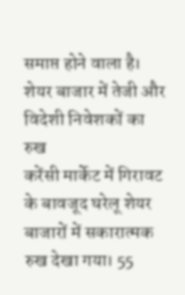समाप्त होने वाला है।
शेयर बाजार में तेजी और विदेशी निवेशकों का रुख
करेंसी मार्केट में गिरावट के बावजूद घरेलू शेयर बाजारों में सकारात्मक रुख देखा गया। 55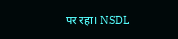पर रहा। NSDL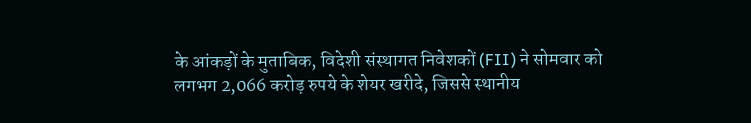के आंकड़ों के मुताबिक, विदेशी संस्थागत निवेशकों (FII) ने सोमवार को लगभग 2,066 करोड़ रुपये के शेयर खरीदे, जिससे स्थानीय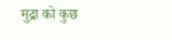मुद्रा को कुछ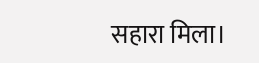सहारा मिला।